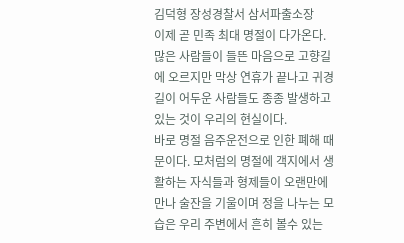김덕형 장성경찰서 삼서파출소장
이제 곧 민족 최대 명절이 다가온다. 많은 사람들이 들뜬 마음으로 고향길에 오르지만 막상 연휴가 끝나고 귀경길이 어두운 사람들도 종종 발생하고 있는 것이 우리의 현실이다.
바로 명절 음주운전으로 인한 폐해 때문이다. 모처럼의 명절에 객지에서 생활하는 자식들과 형제들이 오랜만에 만나 술잔을 기울이며 정을 나누는 모습은 우리 주변에서 흔히 볼수 있는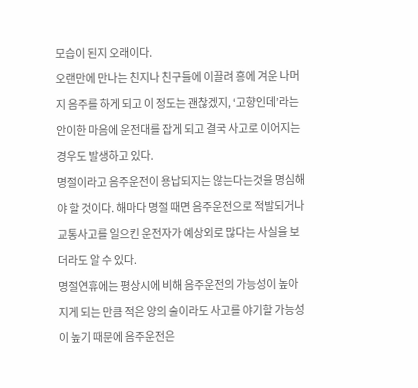모습이 된지 오래이다.
오랜만에 만나는 친지나 친구들에 이끌려 흥에 겨운 나머지 음주를 하게 되고 이 정도는 괜찮겠지, ‘고향인데’라는 안이한 마음에 운전대를 잡게 되고 결국 사고로 이어지는 경우도 발생하고 있다.
명절이라고 음주운전이 용납되지는 않는다는것을 명심해야 할 것이다. 해마다 명절 때면 음주운전으로 적발되거나 교통사고를 일으킨 운전자가 예상외로 많다는 사실을 보더라도 알 수 있다.
명절연휴에는 평상시에 비해 음주운전의 가능성이 높아지게 되는 만큼 적은 양의 술이라도 사고를 야기할 가능성이 높기 때문에 음주운전은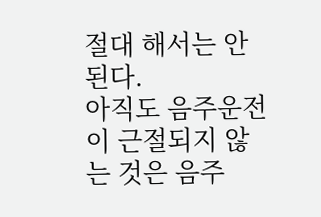절대 해서는 안된다.
아직도 음주운전이 근절되지 않는 것은 음주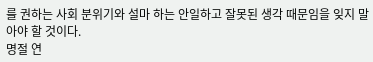를 권하는 사회 분위기와 설마 하는 안일하고 잘못된 생각 때문임을 잊지 말아야 할 것이다.
명절 연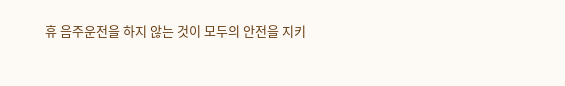휴 음주운전을 하지 않는 것이 모두의 안전을 지키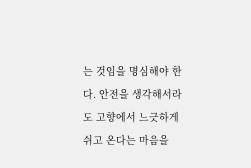는 것임을 명심해야 한다. 안전을 생각해서라도 고향에서 느긋하게 쉬고 온다는 마음을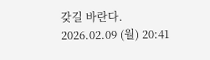갖길 바란다.
2026.02.09 (월) 20:41